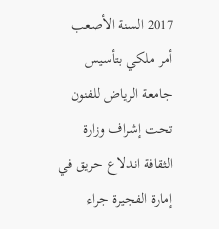2017 السنة الأصعب
أمر ملكي بتأسيس جامعة الرياض للفنون تحت إشراف وزارة الثقافة اندلاع حريق في إمارة الفجيرة جراء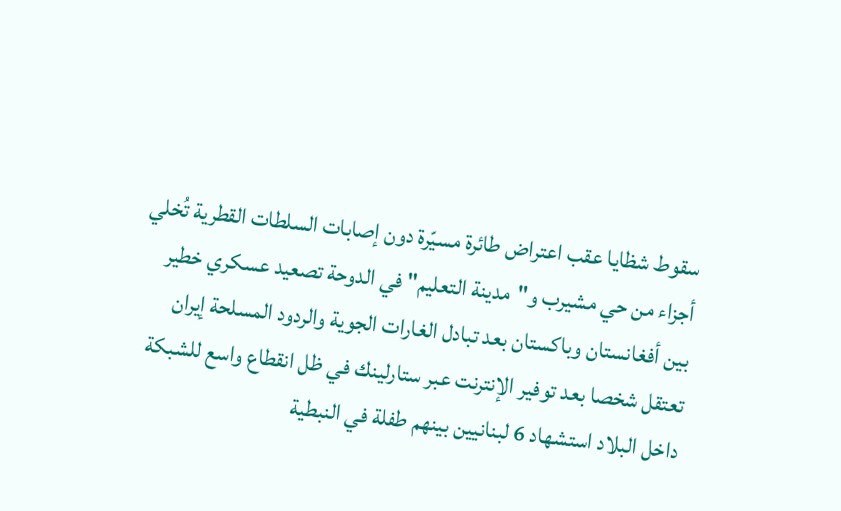سقوط شظايا عقب اعتراض طائرة مسيّرة دون إصابات السلطات القطرية تُخلي أجزاء من حي مشيرب و"مدينة التعليم" في الدوحة تصعيد عسكري خطير بين أفغانستان وباكستان بعد تبادل الغارات الجوية والردود المسلحة إيران تعتقل شخصا بعد توفير الإنترنت عبر ستارلينك في ظل انقطاع واسع للشبكة داخل البلاد استشهاد 6 لبنانيين بينهم طفلة في النبطية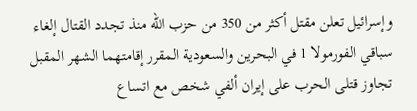وإسرائيل تعلن مقتل أكثر من 350 من حزب الله منذ تجدد القتال إلغاء سباقي الفورمولا 1 في البحرين والسعودية المقرر إقامتهما الشهر المقبل تجاوز قتلى الحرب على إيران ألفي شخص مع اتساع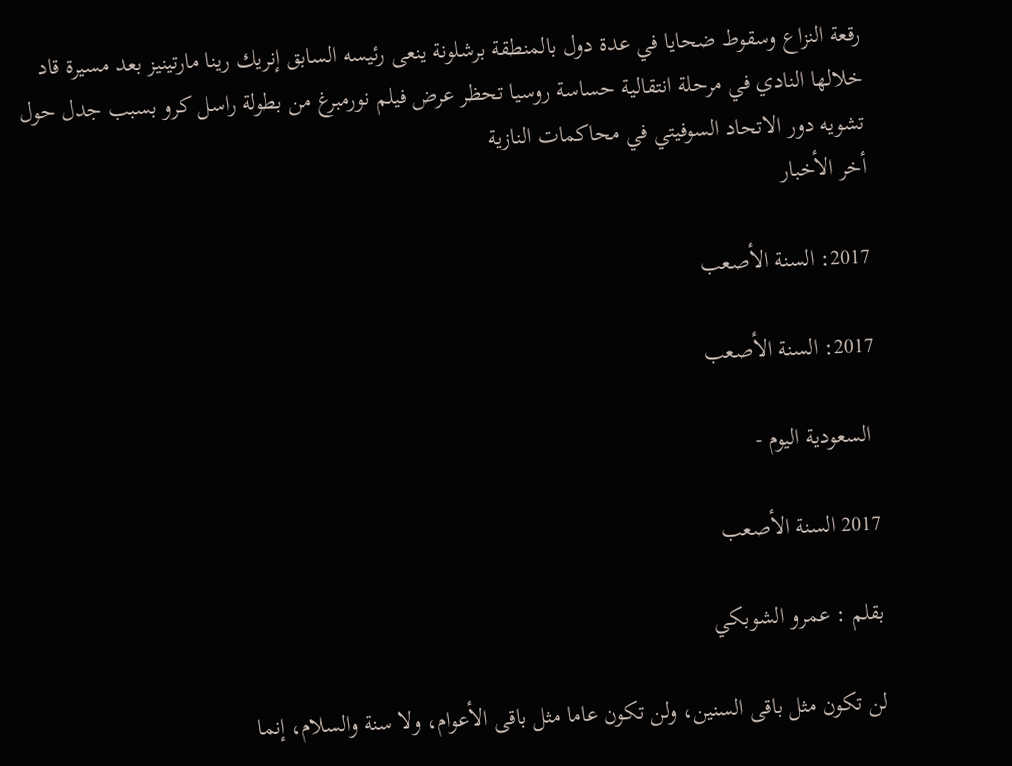رقعة النزاع وسقوط ضحايا في عدة دول بالمنطقة برشلونة ينعى رئيسه السابق إنريك رينا مارتينيز بعد مسيرة قاد خلالها النادي في مرحلة انتقالية حساسة روسيا تحظر عرض فيلم نورمبرغ من بطولة راسل كرو بسبب جدل حول تشويه دور الاتحاد السوفيتي في محاكمات النازية
أخر الأخبار

2017: السنة الأصعب

2017: السنة الأصعب

 السعودية اليوم -

2017 السنة الأصعب

بقلم : عمرو الشوبكي

لن تكون مثل باقى السنين، ولن تكون عاما مثل باقى الأعوام، ولا سنة والسلام، إنما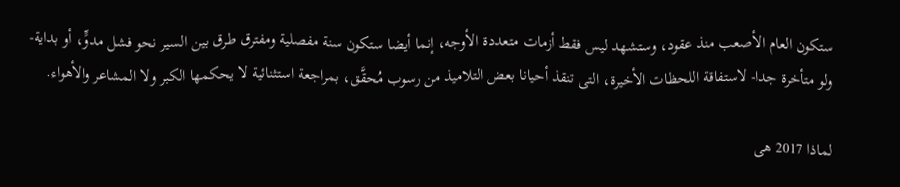ستكون العام الأصعب منذ عقود، وستشهد ليس فقط أزمات متعددة الأوجه، إنما أيضا ستكون سنة مفصلية ومفترق طرق بين السير نحو فشل مدوٍّ، أو بداية- ولو متأخرة جدا- لاستفاقة اللحظات الأخيرة، التى تنقذ أحيانا بعض التلاميذ من رسوب مُحقَّق، بمراجعة استثنائية لا يحكمها الكبر ولا المشاعر والأهواء.

لماذا 2017 هى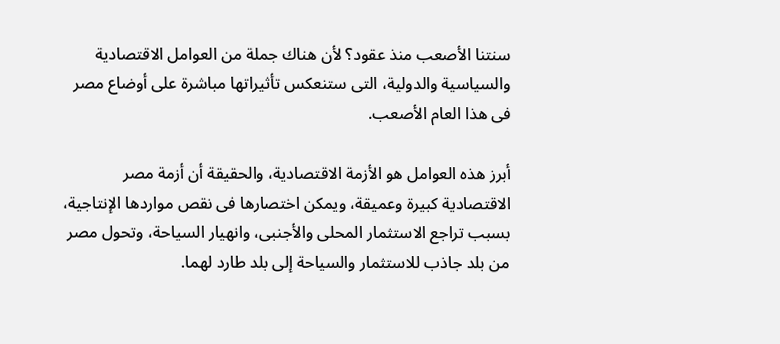سنتنا الأصعب منذ عقود؟ لأن هناك جملة من العوامل الاقتصادية والسياسية والدولية، التى ستنعكس تأثيراتها مباشرة على أوضاع مصر فى هذا العام الأصعب.

أبرز هذه العوامل هو الأزمة الاقتصادية، والحقيقة أن أزمة مصر الاقتصادية كبيرة وعميقة، ويمكن اختصارها فى نقص مواردها الإنتاجية، بسبب تراجع الاستثمار المحلى والأجنبى، وانهيار السياحة، وتحول مصر من بلد جاذب للاستثمار والسياحة إلى بلد طارد لهما.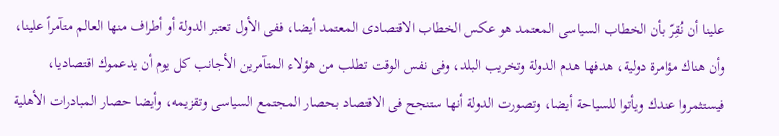علينا أن نُقِرّ بأن الخطاب السياسى المعتمد هو عكس الخطاب الاقتصادى المعتمد أيضا، ففى الأول تعتبر الدولة أو أطراف منها العالم متآمراً علينا، وأن هناك مؤامرة دولية، هدفها هدم الدولة وتخريب البلد، وفى نفس الوقت تطلب من هؤلاء المتآمرين الأجانب كل يوم أن يدعموك اقتصاديا، فيستثمروا عندك ويأتوا للسياحة أيضا، وتصورت الدولة أنها ستنجح فى الاقتصاد بحصار المجتمع السياسى وتقزيمه، وأيضا حصار المبادرات الأهلية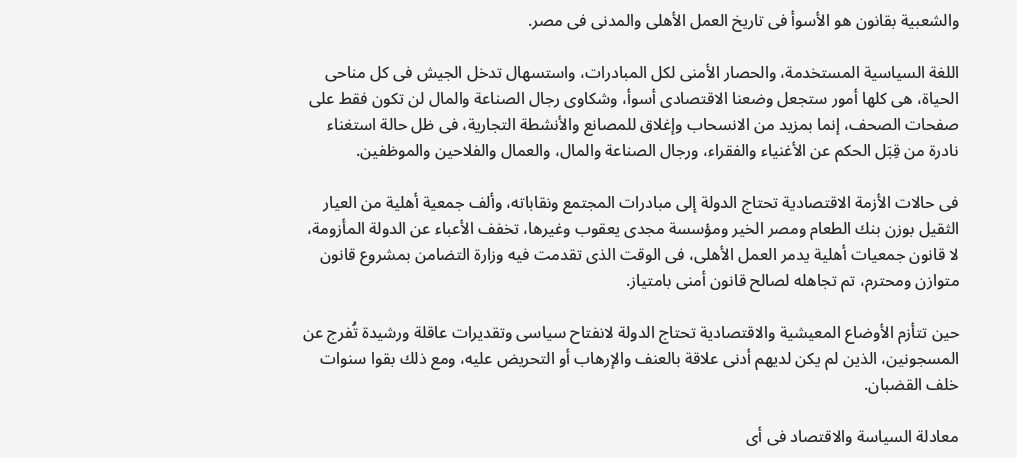والشعبية بقانون هو الأسوأ فى تاريخ العمل الأهلى والمدنى فى مصر.

اللغة السياسية المستخدمة، والحصار الأمنى لكل المبادرات، واستسهال تدخل الجيش فى كل مناحى الحياة، هى كلها أمور ستجعل وضعنا الاقتصادى أسوأ، وشكاوى رجال الصناعة والمال لن تكون فقط على صفحات الصحف، إنما بمزيد من الانسحاب وإغلاق للمصانع والأنشطة التجارية، فى ظل حالة استغناء نادرة من قِبَل الحكم عن الأغنياء والفقراء، ورجال الصناعة والمال، والعمال والفلاحين والموظفين.

فى حالات الأزمة الاقتصادية تحتاج الدولة إلى مبادرات المجتمع ونقاباته، وألف جمعية أهلية من العيار الثقيل بوزن بنك الطعام ومصر الخير ومؤسسة مجدى يعقوب وغيرها، تخفف الأعباء عن الدولة المأزومة، لا قانون جمعيات أهلية يدمر العمل الأهلى، فى الوقت الذى تقدمت فيه وزارة التضامن بمشروع قانون متوازن ومحترم، تم تجاهله لصالح قانون أمنى بامتياز.

حين تتأزم الأوضاع المعيشية والاقتصادية تحتاج الدولة لانفتاح سياسى وتقديرات عاقلة ورشيدة تُفرج عن المسجونين، الذين لم يكن لديهم أدنى علاقة بالعنف والإرهاب أو التحريض عليه، ومع ذلك بقوا سنوات خلف القضبان.

معادلة السياسة والاقتصاد فى أى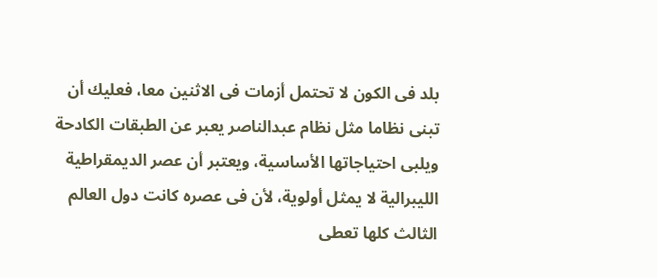بلد فى الكون لا تحتمل أزمات فى الاثنين معا، فعليك أن تبنى نظاما مثل نظام عبدالناصر يعبر عن الطبقات الكادحة ويلبى احتياجاتها الأساسية، ويعتبر أن عصر الديمقراطية الليبرالية لا يمثل أولوية، لأن فى عصره كانت دول العالم الثالث كلها تعطى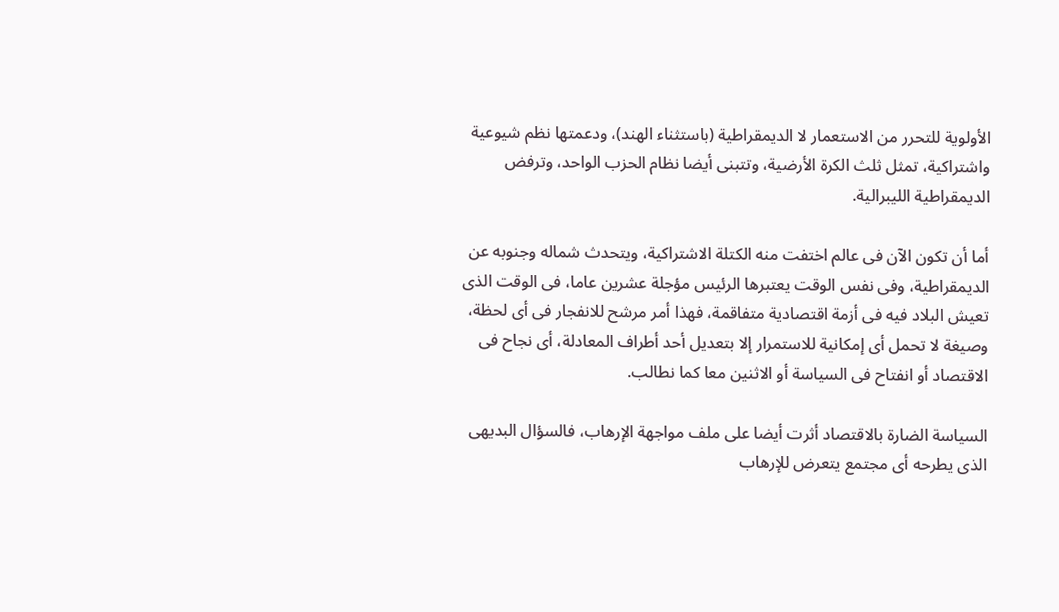الأولوية للتحرر من الاستعمار لا الديمقراطية (باستثناء الهند)، ودعمتها نظم شيوعية واشتراكية، تمثل ثلث الكرة الأرضية، وتتبنى أيضا نظام الحزب الواحد، وترفض الديمقراطية الليبرالية.

أما أن تكون الآن فى عالم اختفت منه الكتلة الاشتراكية، ويتحدث شماله وجنوبه عن الديمقراطية، وفى نفس الوقت يعتبرها الرئيس مؤجلة عشرين عاما، فى الوقت الذى تعيش البلاد فيه فى أزمة اقتصادية متفاقمة، فهذا أمر مرشح للانفجار فى أى لحظة، وصيغة لا تحمل أى إمكانية للاستمرار إلا بتعديل أحد أطراف المعادلة، أى نجاح فى الاقتصاد أو انفتاح فى السياسة أو الاثنين معا كما نطالب.

السياسة الضارة بالاقتصاد أثرت أيضا على ملف مواجهة الإرهاب، فالسؤال البديهى الذى يطرحه أى مجتمع يتعرض للإرهاب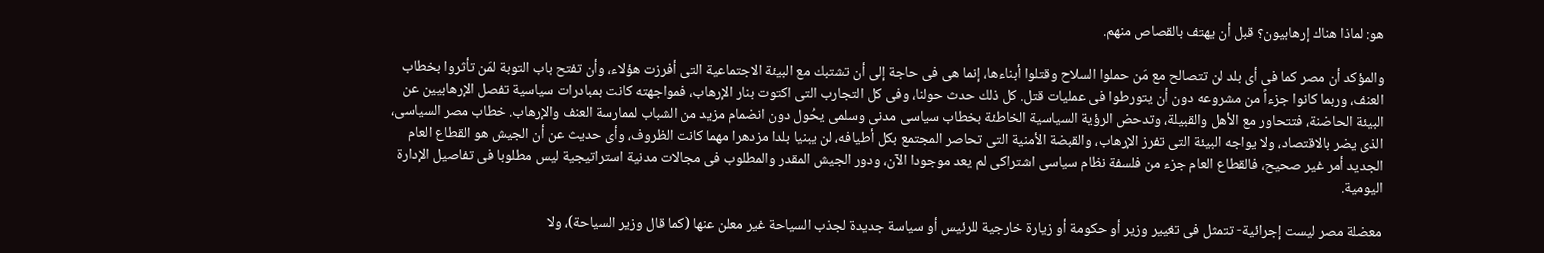هو: لماذا هناك إرهابيون؟ قبل أن يهتف بالقصاص منهم.

والمؤكد أن مصر كما فى أى بلد لن تتصالح مع مَن حملوا السلاح وقتلوا أبناءها، إنما هى فى حاجة إلى أن تشتبك مع البيئة الاجتماعية التى أفرزت هؤلاء، وأن تفتح باب التوبة لمَن تأثروا بخطاب العنف، وربما كانوا جزءاً من مشروعه دون أن يتورطوا فى عمليات قتل. كل ذلك حدث حولنا، وفى كل التجارب التى اكتوت بنار الإرهاب، فمواجهته كانت بمبادرات سياسية تفصل الإرهابيين عن البيئة الحاضنة، فتتحاور مع الأهل والقبيلة، وتدحض الرؤية السياسية الخاطئة بخطاب سياسى مدنى وسلمى يحُول دون انضمام مزيد من الشباب لممارسة العنف والإرهاب. خطاب مصر السياسى، الذى يضر بالاقتصاد، ولا يواجه البيئة التى تفرز الإرهاب، والقبضة الأمنية التى تحاصر المجتمع بكل أطيافه، لن يبنيا بلدا مزدهرا مهما كانت الظروف، وأى حديث عن أن الجيش هو القطاع العام الجديد أمر غير صحيح، فالقطاع العام جزء من فلسفة نظام سياسى اشتراكى لم يعد موجودا الآن، ودور الجيش المقدر والمطلوب فى مجالات مدنية استراتيجية ليس مطلوبا فى تفاصيل الإدارة اليومية.

معضلة مصر ليست إجرائية- تتمثل فى تغيير وزير أو حكومة أو زيارة خارجية للرئيس أو سياسة جديدة لجذب السياحة غير معلن عنها (كما قال وزير السياحة)، ولا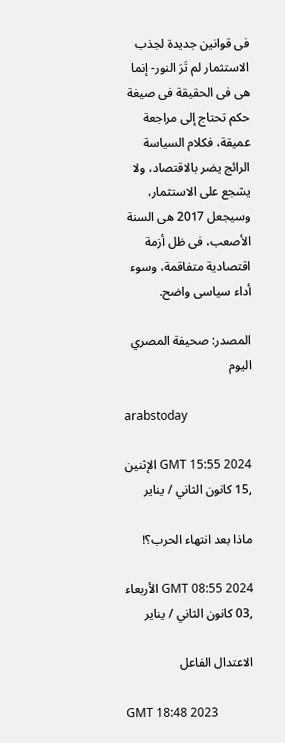فى قوانين جديدة لجذب الاستثمار لم تَرَ النور- إنما هى فى الحقيقة فى صيغة حكم تحتاج إلى مراجعة عميقة، فكلام السياسة الرائج يضر بالاقتصاد، ولا يشجع على الاستثمار، وسيجعل 2017 هى السنة الأصعب، فى ظل أزمة اقتصادية متفاقمة، وسوء أداء سياسى واضح.

المصدر: صحيفة المصري اليوم

arabstoday

GMT 15:55 2024 الإثنين ,15 كانون الثاني / يناير

ماذا بعد انتهاء الحرب؟!

GMT 08:55 2024 الأربعاء ,03 كانون الثاني / يناير

الاعتدال الفاعل

GMT 18:48 2023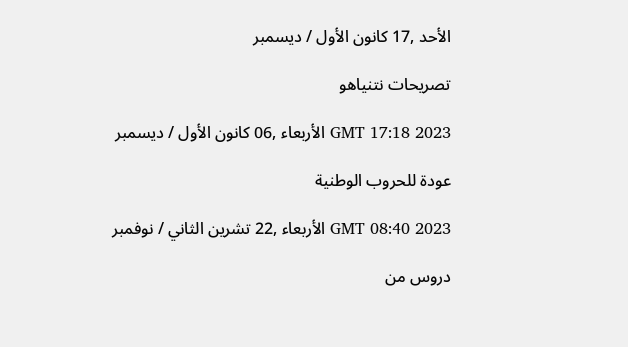الأحد ,17 كانون الأول / ديسمبر

تصريحات نتنياهو

GMT 17:18 2023 الأربعاء ,06 كانون الأول / ديسمبر

عودة للحروب الوطنية

GMT 08:40 2023 الأربعاء ,22 تشرين الثاني / نوفمبر

دروس من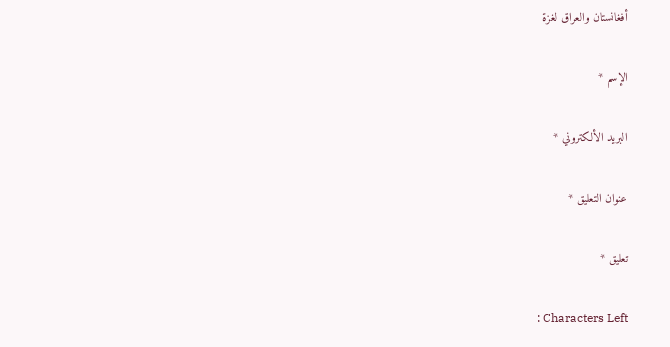أفغانستان والعراق لغزة

الإسم *

البريد الألكتروني *

عنوان التعليق *

تعليق *

: Characters Left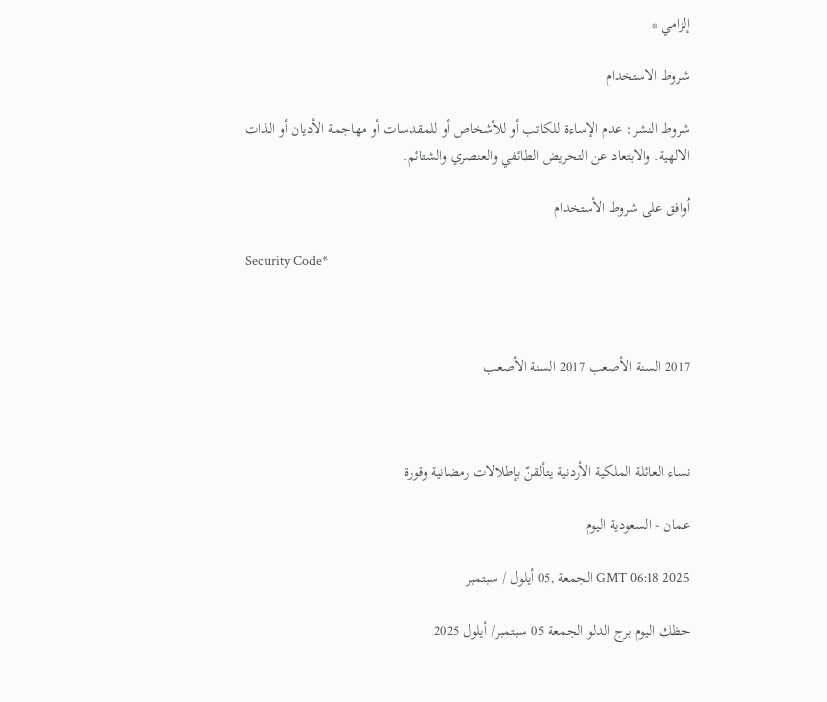إلزامي *

شروط الاستخدام

شروط النشر: عدم الإساءة للكاتب أو للأشخاص أو للمقدسات أو مهاجمة الأديان أو الذات الالهية. والابتعاد عن التحريض الطائفي والعنصري والشتائم.

اُوافق على شروط الأستخدام

Security Code*



2017 السنة الأصعب 2017 السنة الأصعب



نساء العائلة الملكية الأردنية يتألقنّ بإطلالات رمضانية وقورة

عمان - السعودية اليوم

GMT 06:18 2025 الجمعة ,05 أيلول / سبتمبر

حظك اليوم برج الدلو الجمعة 05 سبتمبر/ أيلول 2025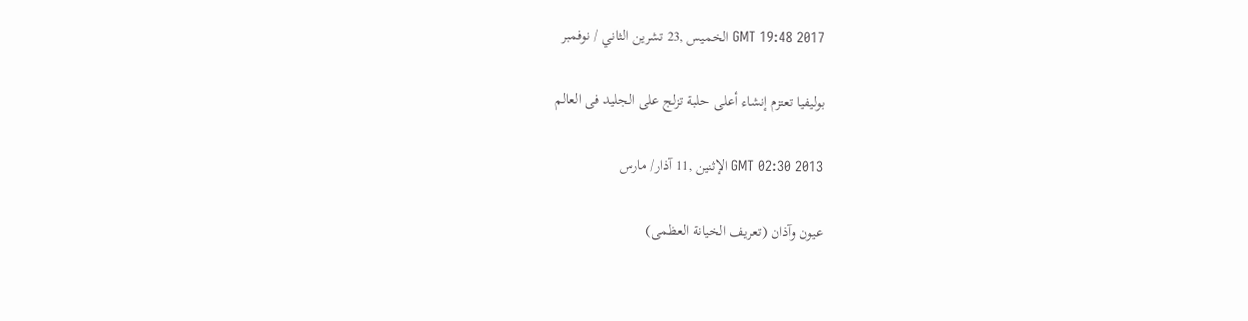GMT 19:48 2017 الخميس ,23 تشرين الثاني / نوفمبر

بوليفيا تعتزم إنشاء أعلى حلبة تزلج على الجليد فى العالم

GMT 02:30 2013 الإثنين ,11 آذار/ مارس

عيون وآذان (تعريف الخيانة العظمى)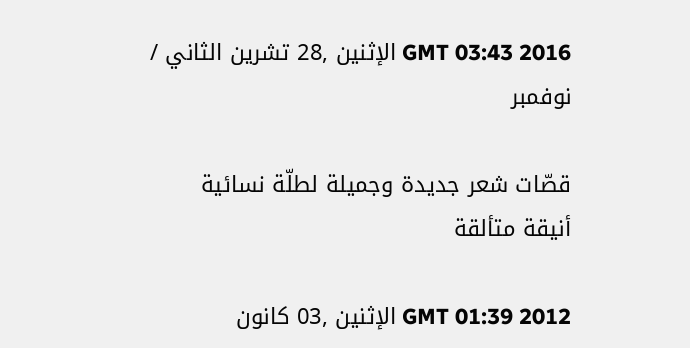GMT 03:43 2016 الإثنين ,28 تشرين الثاني / نوفمبر

قصّات شعر جديدة وجميلة لطلّة نسائية أنيقة متألقة

GMT 01:39 2012 الإثنين ,03 كانون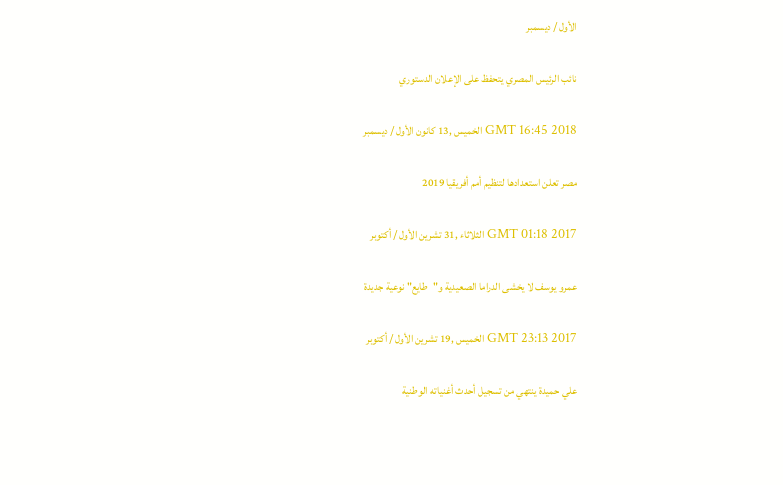الأول / ديسمبر

نائب الرئيس المصري يتحفظ على الإعلان الدستوري

GMT 16:45 2018 الخميس ,13 كانون الأول / ديسمبر

مصر تعلن استعدادها لتنظيم أمم أفريقيا 2019

GMT 01:18 2017 الثلاثاء ,31 تشرين الأول / أكتوبر

عمرو يوسف لا يخشى الدراما الصعيدية و"طايع" نوعية جديدة

GMT 23:13 2017 الخميس ,19 تشرين الأول / أكتوبر

علي حميدة ينتهي من تسجيل أحدث أغنياته الوطنية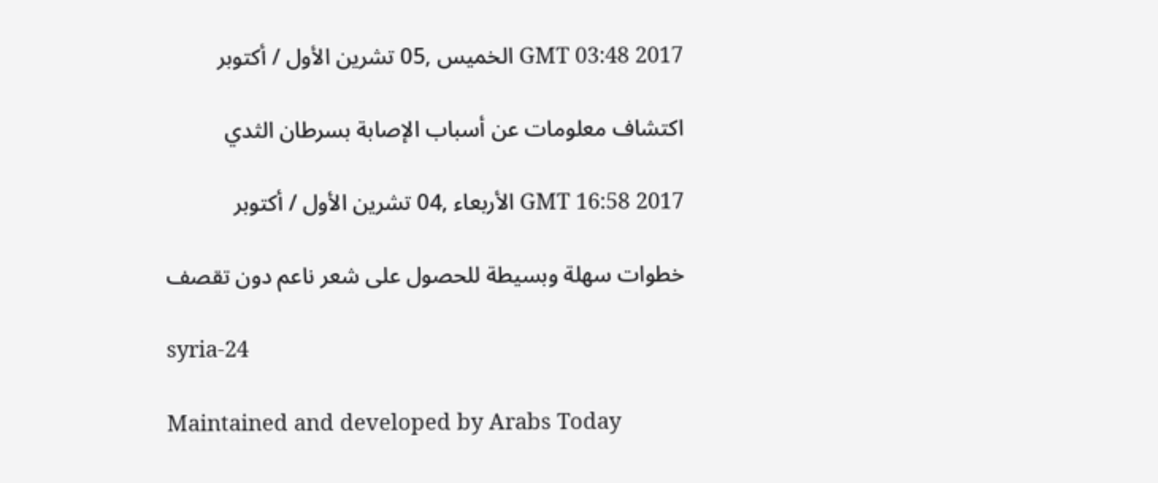GMT 03:48 2017 الخميس ,05 تشرين الأول / أكتوبر

اكتشاف معلومات عن أسباب الإصابة بسرطان الثدي

GMT 16:58 2017 الأربعاء ,04 تشرين الأول / أكتوبر

خطوات سهلة وبسيطة للحصول على شعر ناعم دون تقصف

syria-24

Maintained and developed by Arabs Today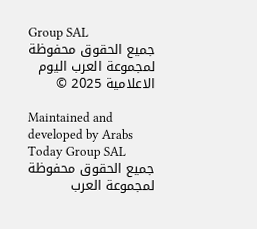Group SAL
جميع الحقوق محفوظة لمجموعة العرب اليوم الاعلامية 2025 ©

Maintained and developed by Arabs Today Group SAL
جميع الحقوق محفوظة لمجموعة العرب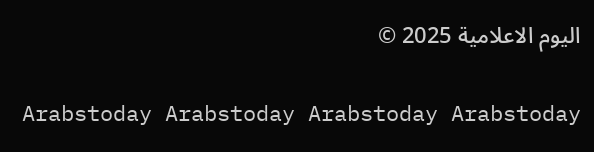اليوم الاعلامية 2025 ©

Arabstoday Arabstoday Arabstoday Arabstoday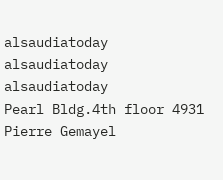alsaudiatoday alsaudiatoday alsaudiatoday
Pearl Bldg.4th floor 4931 Pierre Gemayel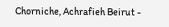Chorniche, Achrafieh Beirut -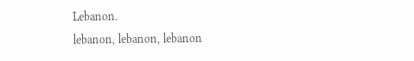Lebanon.
lebanon, lebanon, lebanon